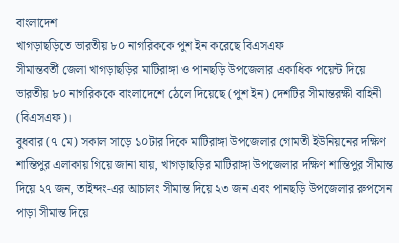বাংলাদেশ
খাগড়াছড়িতে ভারতীয় ৮০ নাগরিককে পুশ ইন করেছে বিএসএফ
সীমান্তবর্তী জেলা খাগড়াছড়ির মাটিরাঙ্গা ও পানছড়ি উপজেলার একাধিক পয়েন্ট দিয়ে ভারতীয় ৮০ নাগরিককে বাংলাদেশে ঠেলে দিয়েছে (পুশ ইন) দেশটির সীমান্তরক্ষী বাহিনী (বিএসএফ)।
বুধবার (৭ মে) সকাল সাড়ে ১০টার দিকে মাটিরাঙ্গা উপজেলার গোমতী ইউনিয়নের দক্ষিণ শান্তিপুর এলাকায় গিয়ে জানা যায়, খাগড়াছড়ির মাটিরাঙ্গা উপজেলার দক্ষিণ শান্তিপুর সীমান্ত দিয়ে ২৭ জন, তাইন্দং-এর আচালং সীমান্ত দিয়ে ২৩ জন এবং পানছড়ি উপজেলার রুপসেন পাড়া সীমান্ত দিয়ে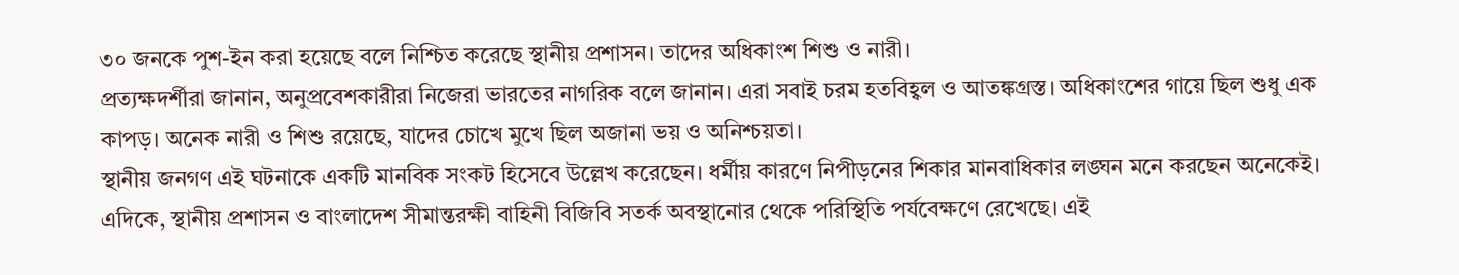৩০ জনকে পুশ-ইন করা হয়েছে বলে নিশ্চিত করেছে স্থানীয় প্রশাসন। তাদের অধিকাংশ শিশু ও নারী।
প্রত্যক্ষদর্শীরা জানান, অনুপ্রবেশকারীরা নিজেরা ভারতের নাগরিক বলে জানান। এরা সবাই চরম হতবিহ্বল ও আতঙ্কগ্রস্ত। অধিকাংশের গায়ে ছিল শুধু এক কাপড়। অনেক নারী ও শিশু রয়েছে, যাদের চোখে মুখে ছিল অজানা ভয় ও অনিশ্চয়তা।
স্থানীয় জনগণ এই ঘটনাকে একটি মানবিক সংকট হিসেবে উল্লেখ করেছেন। ধর্মীয় কারণে নিপীড়নের শিকার মানবাধিকার লঙ্ঘন মনে করছেন অনেকেই। এদিকে, স্থানীয় প্রশাসন ও বাংলাদেশ সীমান্তরক্ষী বাহিনী বিজিবি সতর্ক অবস্থানোর থেকে পরিস্থিতি পর্যবেক্ষণে রেখেছে। এই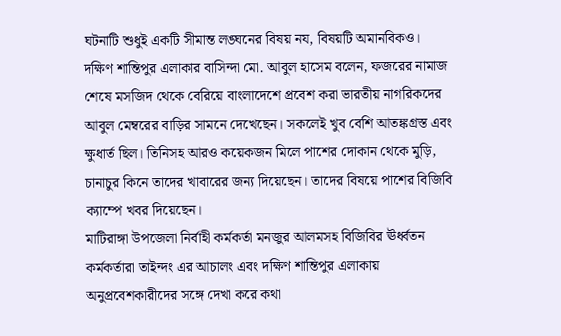ঘটনাটি শুধুই একটি সীমান্ত লঙ্ঘনের বিষয় নয, বিষয়টি অমানবিকও।
দক্ষিণ শান্তিপুর এলাকার বাসিন্দা মো. আবুল হাসেম বলেন, ফজরের নামাজ শেষে মসজিদ থেকে বেরিয়ে বাংলাদেশে প্রবেশ করা ভারতীয় নাগরিকদের আবুল মেম্বরের বাড়ির সামনে দেখেছেন। সকলেই খুব বেশি আতঙ্কগ্রস্ত এবং ক্ষুধার্ত ছিল। তিনিসহ আরও কয়েকজন মিলে পাশের দোকান থেকে মুড়ি, চানাচুর কিনে তাদের খাবারের জন্য দিয়েছেন। তাদের বিষয়ে পাশের বিজিবি ক্যাম্পে খবর দিয়েছেন।
মাটিরাঙ্গা উপজেলা নির্বাহী কর্মকর্তা মনজুর আলমসহ বিজিবির ঊর্ধ্বতন কর্মকর্তারা তাইন্দং এর আচালং এবং দক্ষিণ শান্তিপুর এলাকায় অনুপ্রবেশকারীদের সঙ্গে দেখা করে কথা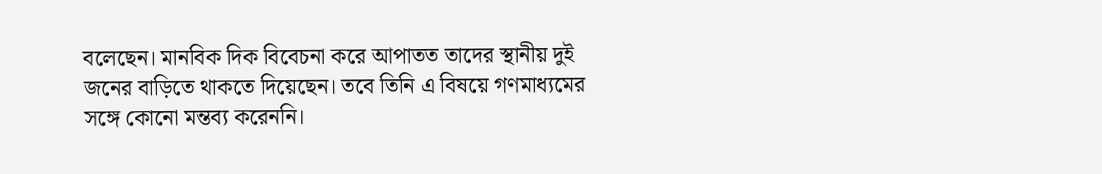বলেছেন। মানবিক দিক বিবেচনা করে আপাতত তাদের স্থানীয় দুই জনের বাড়িতে থাকতে দিয়েছেন। তবে তিনি এ বিষয়ে গণমাধ্যমের সঙ্গে কোনো মন্তব্য করেননি।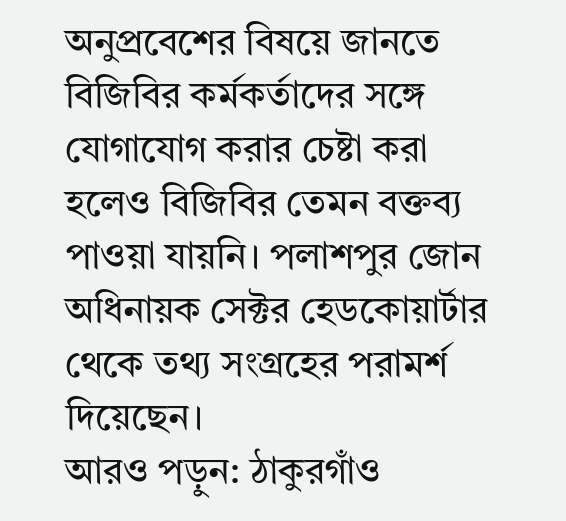অনুপ্রবেশের বিষয়ে জানতে বিজিবির কর্মকর্তাদের সঙ্গে যোগাযোগ করার চেষ্টা করা হলেও বিজিবির তেমন বক্তব্য পাওয়া যায়নি। পলাশপুর জোন অধিনায়ক সেক্টর হেডকোয়ার্টার থেকে তথ্য সংগ্রহের পরামর্শ দিয়েছেন।
আরও পড়ুন: ঠাকুরগাঁও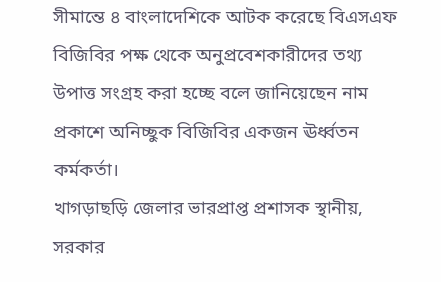সীমান্তে ৪ বাংলাদেশিকে আটক করেছে বিএসএফ
বিজিবির পক্ষ থেকে অনুপ্রবেশকারীদের তথ্য উপাত্ত সংগ্রহ করা হচ্ছে বলে জানিয়েছেন নাম প্রকাশে অনিচ্ছুক বিজিবির একজন ঊর্ধ্বতন কর্মকর্তা।
খাগড়াছড়ি জেলার ভারপ্রাপ্ত প্রশাসক স্থানীয়, সরকার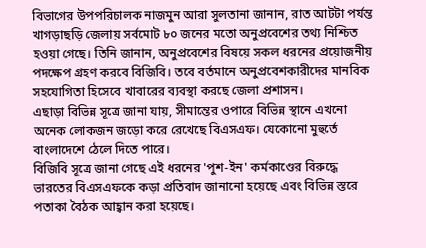বিভাগের উপপরিচালক নাজমুন আরা সুলতানা জানান, রাত আটটা পর্যন্ত খাগড়াছড়ি জেলায় সর্বমোট ৮০ জনের মতো অনুপ্রবেশের তথ্য নিশ্চিত হওয়া গেছে। তিনি জানান, অনুপ্রবেশের বিষয়ে সকল ধরনের প্রয়োজনীয় পদক্ষেপ গ্রহণ করবে বিজিবি। তবে বর্তমানে অনুপ্রবেশকারীদের মানবিক সহযোগিতা হিসেবে খাবারের ব্যবস্থা করছে জেলা প্রশাসন।
এছাড়া বিভিন্ন সূত্রে জানা যায়, সীমান্তের ওপারে বিভিন্ন স্থানে এখনো অনেক লোকজন জড়ো করে রেখেছে বিএসএফ। যেকোনো মুহুর্তে বাংলাদেশে ঠেলে দিতে পারে।
বিজিবি সূত্রে জানা গেছে এই ধরনের 'পুশ-ইন' কর্মকাণ্ডের বিরুদ্ধে ভারতের বিএসএফকে কড়া প্রতিবাদ জানানো হয়েছে এবং বিভিন্ন স্তরে পতাকা বৈঠক আহ্বান করা হয়েছে।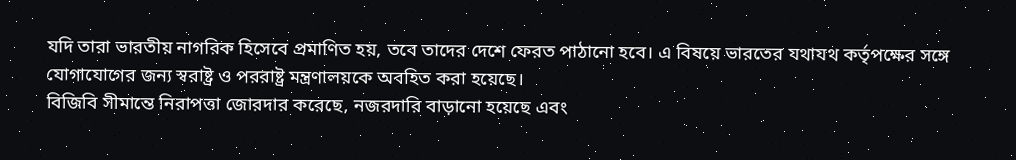যদি তারা ভারতীয় নাগরিক হিসেবে প্রমাণিত হয়, তবে তাদের দেশে ফেরত পাঠানো হবে। এ বিষয়ে ভারতের যথাযথ কর্তৃপক্ষের সঙ্গে যোগাযোগের জন্য স্বরাষ্ট্র ও পররাষ্ট্র মন্ত্রণালয়কে অবহিত করা হয়েছে।
বিজিবি সীমান্তে নিরাপত্তা জোরদার করেছে, নজরদারি বাড়ানো হয়েছে এবং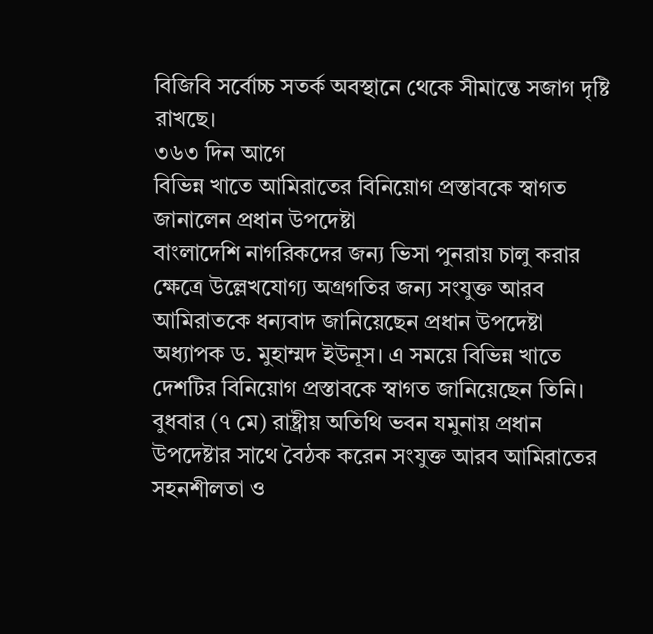বিজিবি সর্বোচ্চ সতর্ক অবস্থানে থেকে সীমান্তে সজাগ দৃষ্টি রাখছে।
৩৬৩ দিন আগে
বিভিন্ন খাতে আমিরাতের বিনিয়োগ প্রস্তাবকে স্বাগত জানালেন প্রধান উপদেষ্টা
বাংলাদেশি নাগরিকদের জন্য ভিসা পুনরায় চালু করার ক্ষেত্রে উল্লেখযোগ্য অগ্রগতির জন্য সংযুক্ত আরব আমিরাতকে ধন্যবাদ জানিয়েছেন প্রধান উপদেষ্টা অধ্যাপক ড. মুহাম্মদ ইউনূস। এ সময়ে বিভিন্ন খাতে দেশটির বিনিয়োগ প্রস্তাবকে স্বাগত জানিয়েছেন তিনি।
বুধবার (৭ মে) রাষ্ট্রীয় অতিথি ভবন যমুনায় প্রধান উপদেষ্টার সাথে বৈঠক করেন সংযুক্ত আরব আমিরাতের সহনশীলতা ও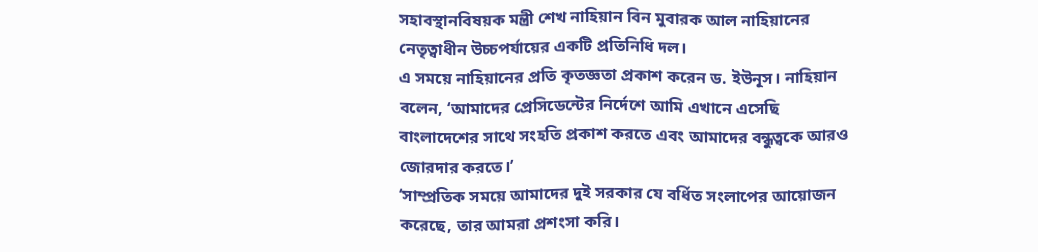সহাবস্থানবিষয়ক মন্ত্রী শেখ নাহিয়ান বিন মুবারক আল নাহিয়ানের নেতৃত্বাধীন উচ্চপর্যায়ের একটি প্রতিনিধি দল।
এ সময়ে নাহিয়ানের প্রতি কৃতজ্ঞতা প্রকাশ করেন ড. ইউনূস। নাহিয়ান বলেন, ‘আমাদের প্রেসিডেন্টের নির্দেশে আমি এখানে এসেছি বাংলাদেশের সাথে সংহতি প্রকাশ করতে এবং আমাদের বন্ধুত্বকে আরও জোরদার করতে।’
‘সাম্প্রতিক সময়ে আমাদের দুই সরকার যে বর্ধিত সংলাপের আয়োজন করেছে, তার আমরা প্রশংসা করি।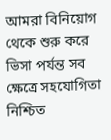আমরা বিনিয়োগ থেকে শুরু করে ভিসা পর্যন্ত সব ক্ষেত্রে সহযোগিতা নিশ্চিত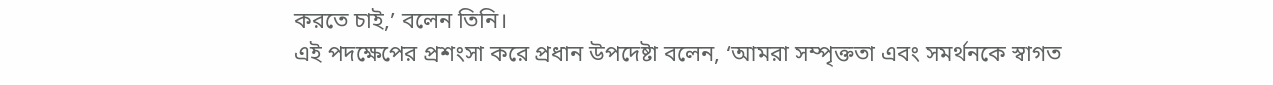করতে চাই,’ বলেন তিনি।
এই পদক্ষেপের প্রশংসা করে প্রধান উপদেষ্টা বলেন, ‘আমরা সম্পৃক্ততা এবং সমর্থনকে স্বাগত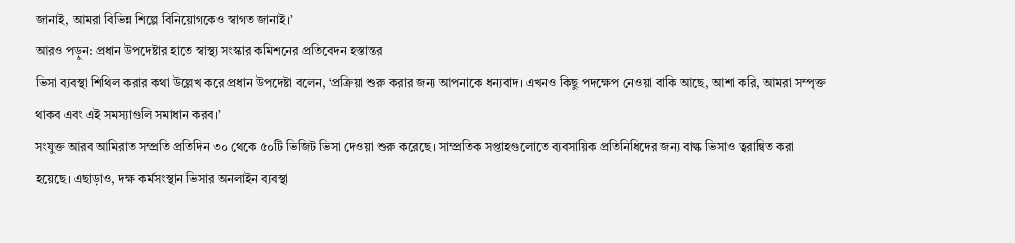জানাই, আমরা বিভিন্ন শিল্পে বিনিয়োগকেও স্বাগত জানাই।’
আরও পড়ুন: প্রধান উপদেষ্টার হাতে স্বাস্থ্য সংস্কার কমিশনের প্রতিবেদন হস্তান্তর
ভিসা ব্যবস্থা শিথিল করার কথা উল্লেখ করে প্রধান উপদেষ্টা বলেন, ‘প্রক্রিয়া শুরু করার জন্য আপনাকে ধন্যবাদ। এখনও কিছু পদক্ষেপ নেওয়া বাকি আছে, আশা করি, আমরা সম্পৃক্ত থাকব এবং এই সমস্যাগুলি সমাধান করব।’
সংযুক্ত আরব আমিরাত সম্প্রতি প্রতিদিন ৩০ থেকে ৫০টি ভিজিট ভিসা দেওয়া শুরু করেছে। সাম্প্রতিক সপ্তাহগুলোতে ব্যবসায়িক প্রতিনিধিদের জন্য বাল্ক ভিসাও ত্বরান্বিত করা হয়েছে। এছাড়াও, দক্ষ কর্মসংস্থান ভিসার অনলাইন ব্যবস্থা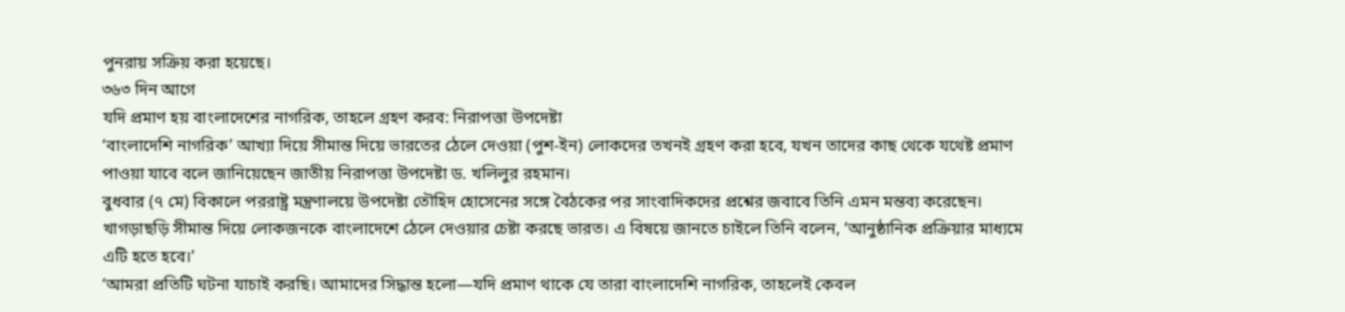পুনরায় সক্রিয় করা হয়েছে।
৩৬৩ দিন আগে
যদি প্রমাণ হয় বাংলাদেশের নাগরিক, তাহলে গ্রহণ করব: নিরাপত্তা উপদেষ্টা
‘বাংলাদেশি নাগরিক’ আখ্যা দিয়ে সীমান্ত দিয়ে ভারতের ঠেলে দেওয়া (পুশ-ইন) লোকদের তখনই গ্রহণ করা হবে, যখন তাদের কাছ থেকে যথেষ্ট প্রমাণ পাওয়া যাবে বলে জানিয়েছেন জাতীয় নিরাপত্তা উপদেষ্টা ড. খলিলুর রহমান।
বুধবার (৭ মে) বিকালে পররাষ্ট্র মন্ত্রণালয়ে উপদেষ্টা তৌহিদ হোসেনের সঙ্গে বৈঠকের পর সাংবাদিকদের প্রশ্নের জবাবে তিনি এমন মন্তব্য করেছেন।
খাগড়াছড়ি সীমান্ত দিয়ে লোকজনকে বাংলাদেশে ঠেলে দেওয়ার চেষ্টা করছে ভারত। এ বিষয়ে জানতে চাইলে তিনি বলেন, ‘আনুষ্ঠানিক প্রক্রিয়ার মাধ্যমে এটি হতে হবে।’
‘আমরা প্রতিটি ঘটনা যাচাই করছি। আমাদের সিদ্ধান্ত হলো—যদি প্রমাণ থাকে যে তারা বাংলাদেশি নাগরিক, তাহলেই কেবল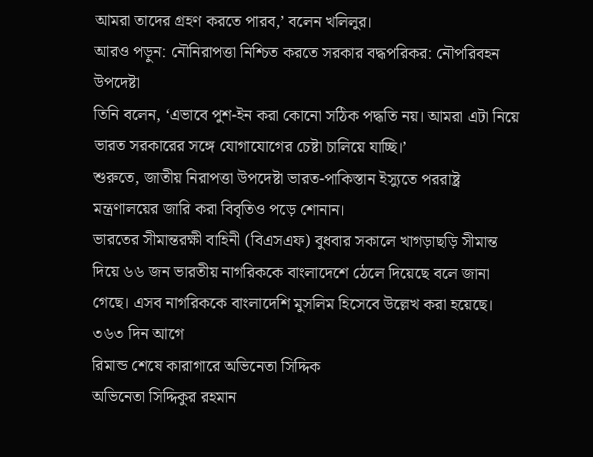আমরা তাদের গ্রহণ করতে পারব,’ বলেন খলিলুর।
আরও পড়ুন: নৌনিরাপত্তা নিশ্চিত করতে সরকার বদ্ধপরিকর: নৌপরিবহন উপদেষ্টা
তিনি বলেন, ‘এভাবে পুশ-ইন করা কোনো সঠিক পদ্ধতি নয়। আমরা এটা নিয়ে ভারত সরকারের সঙ্গে যোগাযোগের চেষ্টা চালিয়ে যাচ্ছি।’
শুরুতে, জাতীয় নিরাপত্তা উপদেষ্টা ভারত-পাকিস্তান ইস্যুতে পররাষ্ট্র মন্ত্রণালয়ের জারি করা বিবৃতিও পড়ে শোনান।
ভারতের সীমান্তরক্ষী বাহিনী (বিএসএফ) বুধবার সকালে খাগড়াছড়ি সীমান্ত দিয়ে ৬৬ জন ভারতীয় নাগরিককে বাংলাদেশে ঠেলে দিয়েছে বলে জানা গেছে। এসব নাগরিককে বাংলাদেশি মুসলিম হিসেবে উল্লেখ করা হয়েছে।
৩৬৩ দিন আগে
রিমান্ড শেষে কারাগারে অভিনেতা সিদ্দিক
অভিনেতা সিদ্দিকুর রহমান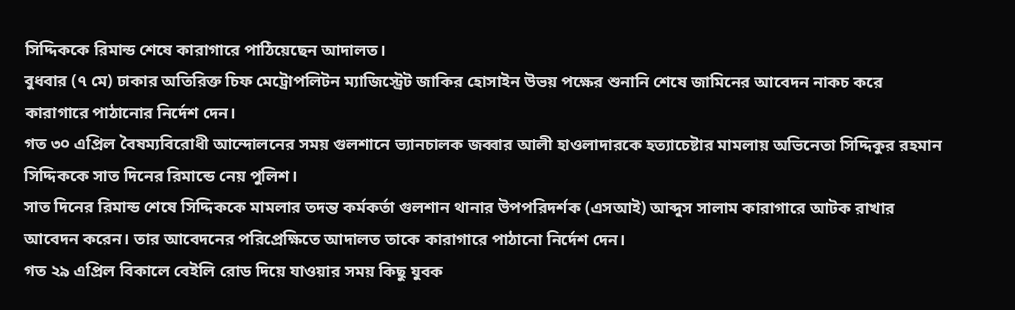সিদ্দিককে রিমান্ড শেষে কারাগারে পাঠিয়েছেন আদালত।
বুধবার (৭ মে) ঢাকার অতিরিক্ত চিফ মেট্রোপলিটন ম্যাজিস্ট্রেট জাকির হোসাইন উভয় পক্ষের শুনানি শেষে জামিনের আবেদন নাকচ করে কারাগারে পাঠানোর নির্দেশ দেন।
গত ৩০ এপ্রিল বৈষম্যবিরোধী আন্দোলনের সময় গুলশানে ভ্যানচালক জব্বার আলী হাওলাদারকে হত্যাচেষ্টার মামলায় অভিনেতা সিদ্দিকুর রহমান সিদ্দিককে সাত দিনের রিমান্ডে নেয় পুলিশ।
সাত দিনের রিমান্ড শেষে সিদ্দিককে মামলার তদন্ত কর্মকর্তা গুলশান থানার উপপরিদর্শক (এসআই) আব্দুস সালাম কারাগারে আটক রাখার আবেদন করেন। তার আবেদনের পরিপ্রেক্ষিতে আদালত তাকে কারাগারে পাঠানো নির্দেশ দেন।
গত ২৯ এপ্রিল বিকালে বেইলি রোড দিয়ে যাওয়ার সময় কিছু যুবক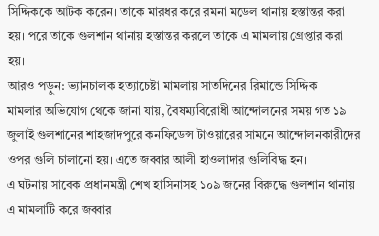সিদ্দিককে আটক করেন। তাকে মারধর করে রমনা মডেল থানায় হস্তান্তর করা হয়। পরে তাকে গুলশান থানায় হস্তান্তর করলে তাকে এ মামলায় গ্রেপ্তার করা হয়।
আরও পড়ুন: ভ্যানচালক হত্যাচেষ্টা মামলায় সাতদিনের রিমান্ডে সিদ্দিক
মামলার অভিযোগ থেকে জানা যায়, বৈষম্যবিরোধী আন্দোলনের সময় গত ১৯ জুলাই গুলশানের শাহজাদপুরে কনফিডেন্স টাওয়ারের সামনে আন্দোলনকারীদের ওপর গুলি চালানো হয়। এতে জব্বার আলী হাওলাদার গুলিবিদ্ধ হন।
এ ঘটনায় সাবেক প্রধানমন্ত্রী শেখ হাসিনাসহ ১০৯ জনের বিরুদ্ধে গুলশান থানায় এ মামলাটি করে জব্বার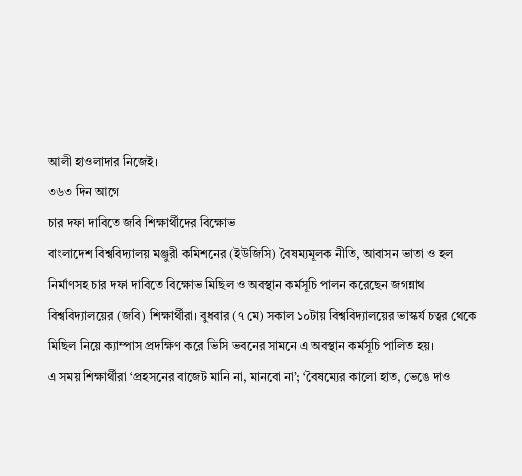আলী হাওলাদার নিজেই।
৩৬৩ দিন আগে
চার দফা দাবিতে জবি শিক্ষার্থীদের বিক্ষোভ
বাংলাদেশ বিশ্ববিদ্যালয় মঞ্জুরী কমিশনের (ইউজিসি) বৈষম্যমূলক নীতি, আবাসন ভাতা ও হল নির্মাণসহ চার দফা দাবিতে বিক্ষোভ মিছিল ও অবস্থান কর্মসূচি পালন করেছেন জগন্নাথ বিশ্ববিদ্যালয়ের (জবি) শিক্ষার্থীরা। বুধবার (৭ মে) সকাল ১০টায় বিশ্ববিদ্যালয়ের ভাস্কর্য চত্বর থেকে মিছিল নিয়ে ক্যাম্পাস প্রদক্ষিণ করে ভিসি ভবনের সামনে এ অবস্থান কর্মসূচি পালিত হয়।
এ সময় শিক্ষার্থীরা ‘প্রহসনের বাজেট মানি না, মানবো না’; ‘বৈষম্যের কালো হাত, ভেঙে দাও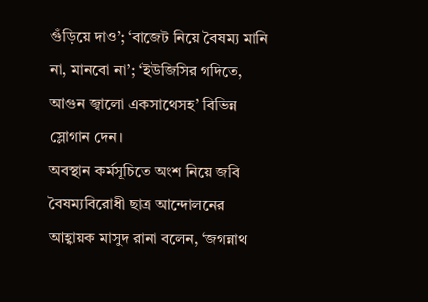গুঁড়িয়ে দাও’; ‘বাজেট নিয়ে বৈষম্য মানি না, মানবো না’; ‘ইউজিসির গদিতে, আগুন জ্বালো একসাথেসহ’ বিভিন্ন স্লোগান দেন।
অবস্থান কর্মসূচিতে অংশ নিয়ে জবি বৈষম্যবিরোধী ছাত্র আন্দোলনের আহ্বায়ক মাসুদ রানা বলেন, ‘জগন্নাথ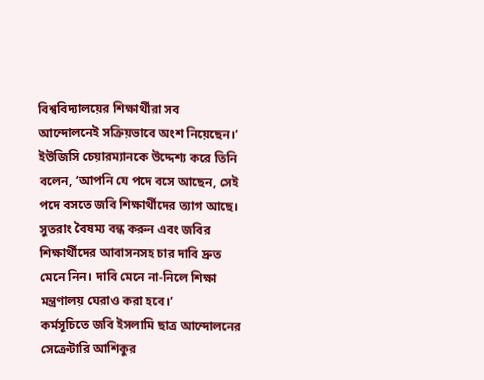বিশ্ববিদ্যালয়ের শিক্ষার্থীরা সব আন্দোলনেই সক্রিয়ভাবে অংশ নিয়েছেন।’
ইউজিসি চেয়ারম্যানকে উদ্দেশ্য করে তিনি বলেন, ‘আপনি যে পদে বসে আছেন, সেই পদে বসতে জবি শিক্ষার্থীদের ত্যাগ আছে। সুতরাং বৈষম্য বন্ধ করুন এবং জবির শিক্ষার্থীদের আবাসনসহ চার দাবি দ্রুত মেনে নিন। দাবি মেনে না-নিলে শিক্ষা মন্ত্রণালয় ঘেরাও করা হবে।’
কর্মসূচিতে জবি ইসলামি ছাত্র আন্দোলনের সেক্রেটারি আশিকুর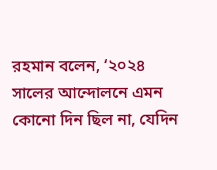রহমান বলেন, ‘২০২৪ সালের আন্দোলনে এমন কোনো দিন ছিল না, যেদিন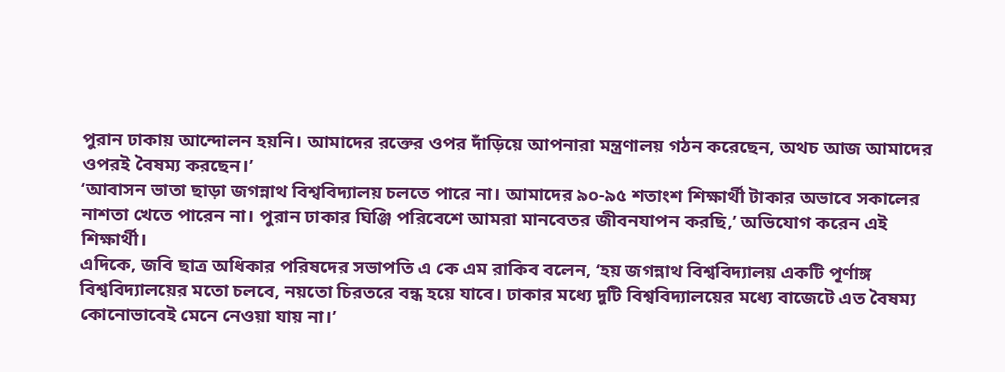পুরান ঢাকায় আন্দোলন হয়নি। আমাদের রক্তের ওপর দাঁড়িয়ে আপনারা মন্ত্রণালয় গঠন করেছেন, অথচ আজ আমাদের ওপরই বৈষম্য করছেন।’
‘আবাসন ভাতা ছাড়া জগন্নাথ বিশ্ববিদ্যালয় চলতে পারে না। আমাদের ৯০-৯৫ শতাংশ শিক্ষার্থী টাকার অভাবে সকালের নাশতা খেতে পারেন না। পুরান ঢাকার ঘিঞ্জি পরিবেশে আমরা মানবেতর জীবনযাপন করছি,’ অভিযোগ করেন এই শিক্ষার্থী।
এদিকে, জবি ছাত্র অধিকার পরিষদের সভাপতি এ কে এম রাকিব বলেন, ‘হয় জগন্নাথ বিশ্ববিদ্যালয় একটি পূর্ণাঙ্গ বিশ্ববিদ্যালয়ের মতো চলবে, নয়তো চিরতরে বন্ধ হয়ে যাবে। ঢাকার মধ্যে দুটি বিশ্ববিদ্যালয়ের মধ্যে বাজেটে এত বৈষম্য কোনোভাবেই মেনে নেওয়া যায় না।’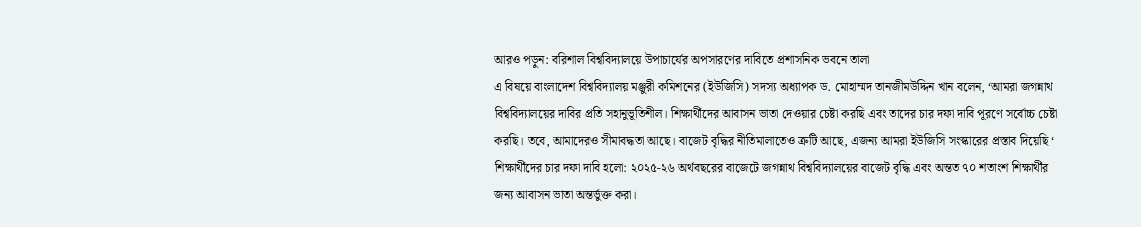আরও পড়ুন: বরিশাল বিশ্ববিদ্যালয়ে উপাচার্যের অপসারণের দাবিতে প্রশাসনিক ভবনে তালা
এ বিষয়ে বাংলাদেশ বিশ্ববিদ্যালয় মঞ্জুরী কমিশনের (ইউজিসি) সদস্য অধ্যাপক ড. মোহাম্মদ তানজীমউদ্দিন খান বলেন, ‘আমরা জগন্নাথ বিশ্ববিদ্যালয়ের দাবির প্রতি সহানুভূতিশীল। শিক্ষার্থীদের আবাসন ভাতা দেওয়ার চেষ্টা করছি এবং তাদের চার দফা দাবি পূরণে সর্বোচ্চ চেষ্টা করছি। তবে, আমাদেরও সীমাবদ্ধতা আছে। বাজেট বৃদ্ধির নীতিমালাতেও ত্রুটি আছে, এজন্য আমরা ইউজিসি সংস্কারের প্রস্তাব দিয়েছি ‘
শিক্ষার্থীদের চার দফা দাবি হলো: ২০২৫-২৬ অর্থবছরের বাজেটে জগন্নাথ বিশ্ববিদ্যালয়ের বাজেট বৃদ্ধি এবং অন্তত ৭০ শতাংশ শিক্ষার্থীর জন্য আবাসন ভাতা অন্তর্ভুক্ত করা।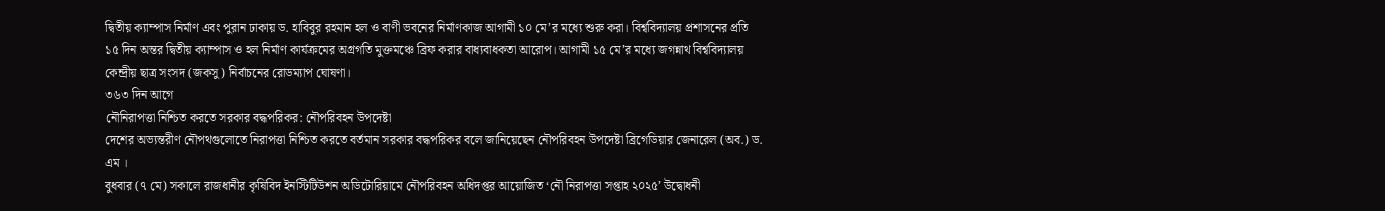দ্বিতীয় ক্যাম্পাস নির্মাণ এবং পুরান ঢাকায় ড. হাবিবুর রহমান হল ও বাণী ভবনের নির্মাণকাজ আগামী ১০ মে’র মধ্যে শুরু করা। বিশ্ববিদ্যালয় প্রশাসনের প্রতি ১৫ দিন অন্তর দ্বিতীয় ক্যাম্পাস ও হল নির্মাণ কার্যক্রমের অগ্রগতি মুক্তমঞ্চে ব্রিফ করার বাধ্যবাধকতা আরোপ। আগামী ১৫ মে’র মধ্যে জগন্নাথ বিশ্ববিদ্যালয় কেন্দ্রীয় ছাত্র সংসদ (জকসু) নির্বাচনের রোডম্যাপ ঘোষণা।
৩৬৩ দিন আগে
নৌনিরাপত্তা নিশ্চিত করতে সরকার বদ্ধপরিকর: নৌপরিবহন উপদেষ্টা
দেশের অভ্যন্তরীণ নৌপথগুলোতে নিরাপত্তা নিশ্চিত করতে বর্তমান সরকার বদ্ধপরিকর বলে জানিয়েছেন নৌপরিবহন উপদেষ্টা ব্রিগেডিয়ার জেনারেল (অব.) ড. এম ।
বুধবার (৭ মে) সকালে রাজধানীর কৃষিবিদ ইনস্টিটিউশন অডিটোরিয়ামে নৌপরিবহন অধিদপ্তর আয়োজিত ‘নৌ নিরাপত্তা সপ্তাহ ২০২৫’ উদ্বোধনী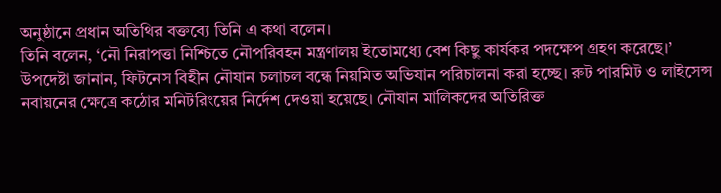অনুষ্ঠানে প্রধান অতিথির বক্তব্যে তিনি এ কথা বলেন।
তিনি বলেন, ‘নৌ নিরাপত্তা নিশ্চিতে নৌপরিবহন মন্ত্রণালয় ইতোমধ্যে বেশ কিছু কার্যকর পদক্ষেপ গ্রহণ করেছে।’
উপদেষ্টা জানান, ফিটনেস বিহীন নৌযান চলাচল বন্ধে নিয়মিত অভিযান পরিচালনা করা হচ্ছে। রুট পারমিট ও লাইসেন্স নবায়নের ক্ষেত্রে কঠোর মনিটরিংয়ের নির্দেশ দেওয়া হয়েছে। নৌযান মালিকদের অতিরিক্ত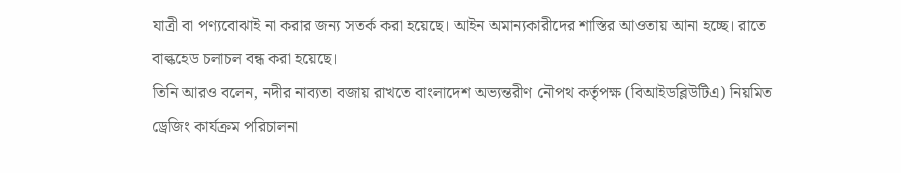যাত্রী বা পণ্যবোঝাই না করার জন্য সতর্ক করা হয়েছে। আইন অমান্যকারীদের শাস্তির আওতায় আনা হচ্ছে। রাতে বাল্কহেড চলাচল বন্ধ করা হয়েছে।
তিনি আরও বলেন, নদীর নাব্যতা বজায় রাখতে বাংলাদেশ অভ্যন্তরীণ নৌপথ কর্তৃপক্ষ (বিআইডব্লিউটিএ) নিয়মিত ড্রেজিং কার্যক্রম পরিচালনা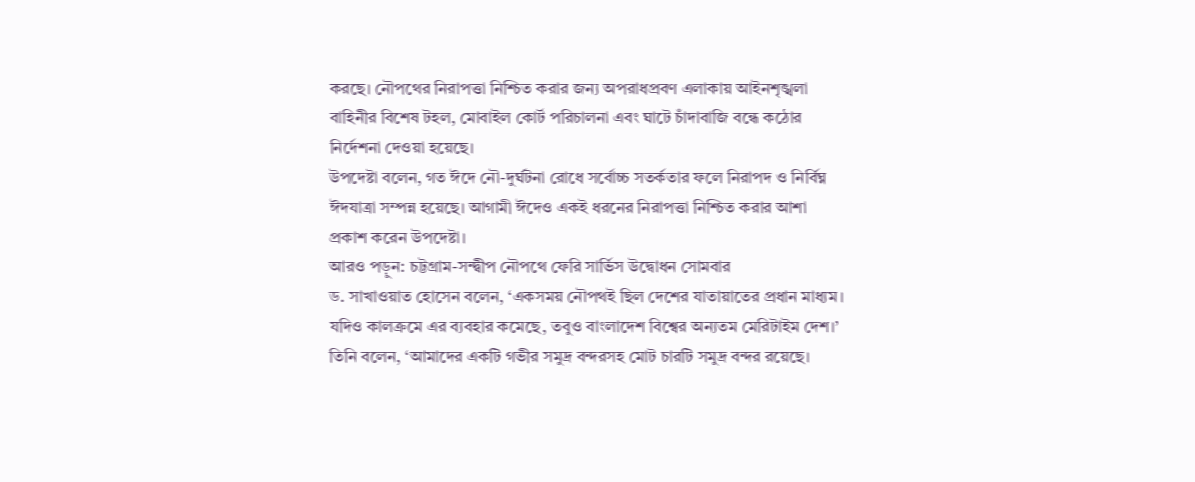করছে। নৌপথের নিরাপত্তা নিশ্চিত করার জন্য অপরাধপ্রবণ এলাকায় আইনশৃঙ্খলা বাহিনীর বিশেষ টহল, মোবাইল কোর্ট পরিচালনা এবং ঘাটে চাঁদাবাজি বন্ধে কঠোর নির্দেশনা দেওয়া হয়েছে।
উপদেষ্টা বলেন, গত ঈদে নৌ-দুর্ঘটনা রোধে সর্বোচ্চ সতর্কতার ফলে নিরাপদ ও নির্বিঘ্ন ঈদযাত্রা সম্পন্ন হয়েছে। আগামী ঈদেও একই ধরনের নিরাপত্তা নিশ্চিত করার আশা প্রকাশ করেন উপদেষ্টা।
আরও পড়ুন: চট্টগ্রাম-সন্দ্বীপ নৌপথে ফেরি সার্ভিস উদ্বোধন সোমবার
ড. সাখাওয়াত হোসেন বলেন, ‘একসময় নৌপথই ছিল দেশের যাতায়াতের প্রধান মাধ্যম। যদিও কালক্রমে এর ব্যবহার কমেছে, তবুও বাংলাদেশ বিশ্বের অন্যতম মেরিটাইম দেশ।’
তিনি বলেন, ‘আমাদের একটি গভীর সমুদ্র বন্দরসহ মোট চারটি সমুদ্র বন্দর রয়েছে।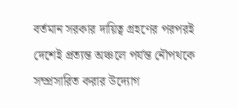বর্তমান সরকার দায়িত্ব গ্রহণের পরপরই দেশেই প্রত্যন্ত অঞ্চলে পর্যন্ত নৌপথকে সম্প্রসারিত করার উদ্যোগ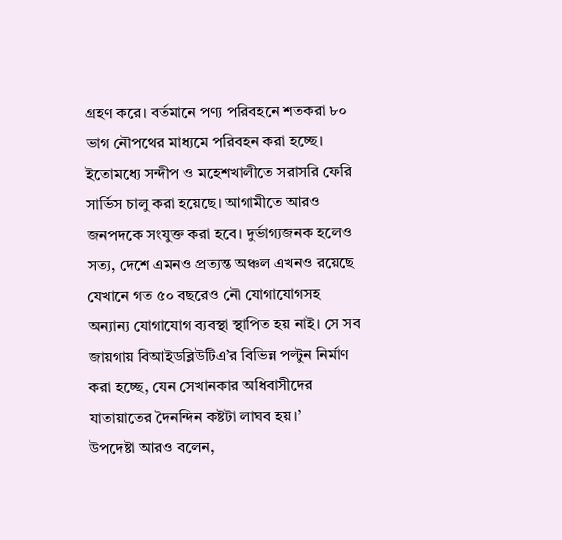গ্রহণ করে। বর্তমানে পণ্য পরিবহনে শতকরা ৮০ ভাগ নৌপথের মাধ্যমে পরিবহন করা হচ্ছে। ইতোমধ্যে সন্দীপ ও মহেশখালীতে সরাসরি ফেরি সার্ভিস চালু করা হয়েছে। আগামীতে আরও জনপদকে সংযুক্ত করা হবে। দুর্ভাগ্যজনক হলেও সত্য, দেশে এমনও প্রত্যন্ত অঞ্চল এখনও রয়েছে যেখানে গত ৫০ বছরেও নৌ যোগাযোগসহ অন্যান্য যোগাযোগ ব্যবস্থা স্থাপিত হয় নাই। সে সব জায়গায় বিআইডব্লিউটিএ’র বিভিন্ন পল্টুন নির্মাণ করা হচ্ছে, যেন সেখানকার অধিবাসীদের যাতায়াতের দৈনন্দিন কষ্টটা লাঘব হয়।’
উপদেষ্টা আরও বলেন,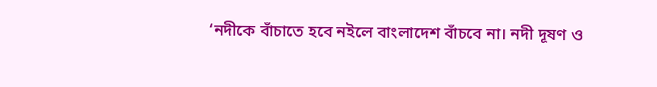‘নদীকে বাঁচাতে হবে নইলে বাংলাদেশ বাঁচবে না। নদী দূষণ ও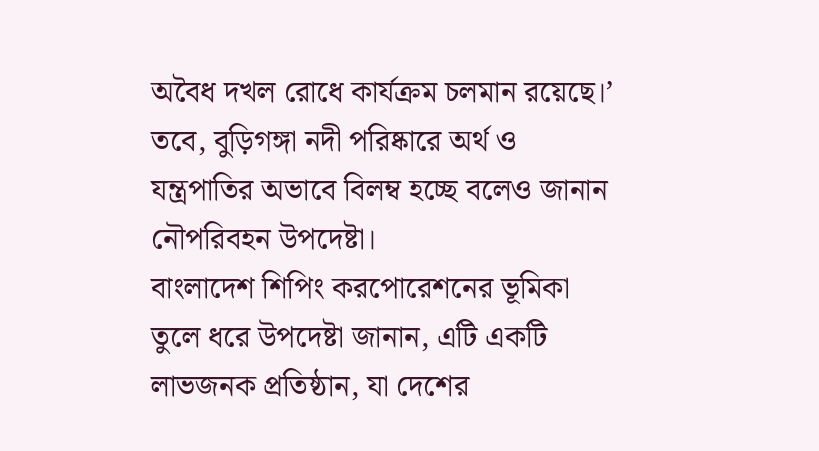অবৈধ দখল রোধে কার্যক্রম চলমান রয়েছে।’ তবে, বুড়িগঙ্গা নদী পরিষ্কারে অর্থ ও যন্ত্রপাতির অভাবে বিলম্ব হচ্ছে বলেও জানান নৌপরিবহন উপদেষ্টা।
বাংলাদেশ শিপিং করপোরেশনের ভূমিকা তুলে ধরে উপদেষ্টা জানান, এটি একটি লাভজনক প্রতিষ্ঠান, যা দেশের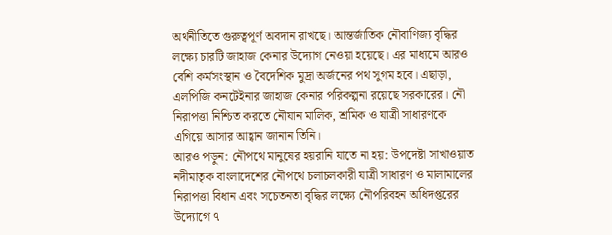অর্থনীতিতে গুরুত্বপূর্ণ অবদান রাখছে। আন্তর্জাতিক নৌবাণিজ্য বৃদ্ধির লক্ষ্যে চারটি জাহাজ কেনার উদ্যোগ নেওয়া হয়েছে। এর মাধ্যমে আরও বেশি কর্মসংস্থান ও বৈদেশিক মুদ্রা অর্জনের পথ সুগম হবে। এছাড়া, এলপিজি কনটেইনার জাহাজ কেনার পরিকল্পনা রয়েছে সরকারের। নৌ নিরাপত্তা নিশ্চিত করতে নৌযান মালিক, শ্রমিক ও যাত্রী সাধারণকে এগিয়ে আসার আহ্বান জানান তিনি।
আরও পড়ুন: নৌপথে মানুষের হয়রানি যাতে না হয়: উপদেষ্টা সাখাওয়াত
নদীমাতৃক বাংলাদেশের নৌপথে চলাচলকারী যাত্রী সাধারণ ও মালামালের নিরাপত্তা বিধান এবং সচেতনতা বৃদ্ধির লক্ষ্যে নৌপরিবহন অধিদপ্তরের উদ্যোগে ৭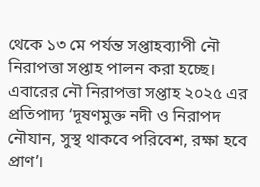থেকে ১৩ মে পর্যন্ত সপ্তাহব্যাপী নৌ নিরাপত্তা সপ্তাহ পালন করা হচ্ছে। এবারের নৌ নিরাপত্তা সপ্তাহ ২০২৫ এর প্রতিপাদ্য ‘দূষণমুক্ত নদী ও নিরাপদ নৌযান, সুস্থ থাকবে পরিবেশ, রক্ষা হবে প্রাণ’।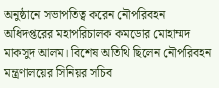অনুষ্ঠানে সভাপতিত্ব করেন নৌপরিবহন অধিদপ্তরের মহাপরিচালক কমডোর মোহাম্মদ মাকসুদ আলম। বিশেষ অতিথি ছিলেন নৌপরিবহন মন্ত্রণালয়ের সিনিয়র সচিব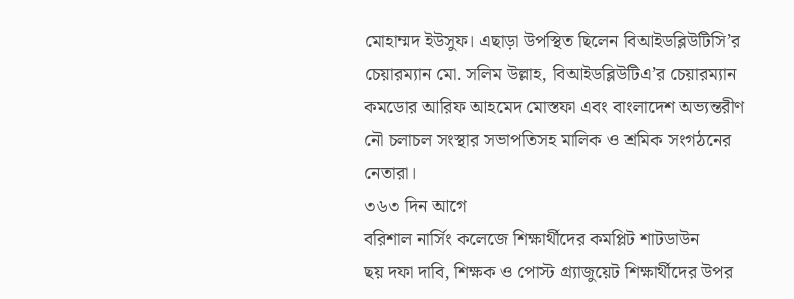মোহাম্মদ ইউসুফ। এছাড়া উপস্থিত ছিলেন বিআইডব্লিউটিসি’র চেয়ারম্যান মো. সলিম উল্লাহ, বিআইডব্লিউটিএ’র চেয়ারম্যান কমডোর আরিফ আহমেদ মোস্তফা এবং বাংলাদেশ অভ্যন্তরীণ নৌ চলাচল সংস্থার সভাপতিসহ মালিক ও শ্রমিক সংগঠনের নেতারা।
৩৬৩ দিন আগে
বরিশাল নার্সিং কলেজে শিক্ষার্থীদের কমপ্লিট শাটডাউন
ছয় দফা দাবি, শিক্ষক ও পোস্ট গ্র্যাজুয়েট শিক্ষার্থীদের উপর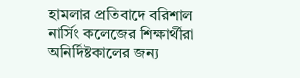হামলার প্রতিবাদে বরিশাল নার্সিং কলেজের শিক্ষার্থীরা অনির্দিষ্টকালের জন্য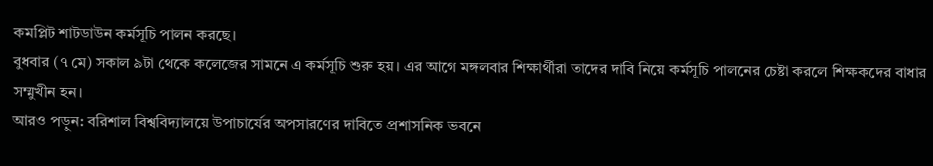কমপ্লিট শাটডাউন কর্মসূচি পালন করছে।
বুধবার (৭ মে) সকাল ৯টা থেকে কলেজের সামনে এ কর্মসূচি শুরু হয়। এর আগে মঙ্গলবার শিক্ষার্থীরা তাদের দাবি নিয়ে কর্মসূচি পালনের চেষ্টা করলে শিক্ষকদের বাধার সম্মুখীন হন।
আরও পড়ুন: বরিশাল বিশ্ববিদ্যালয়ে উপাচার্যের অপসারণের দাবিতে প্রশাসনিক ভবনে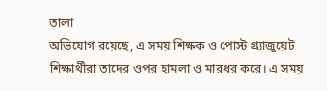তালা
অভিযোগ রয়েছে, এ সময় শিক্ষক ও পোস্ট গ্র্যাজুয়েট শিক্ষার্থীরা তাদের ওপর হামলা ও মারধর করে। এ সময়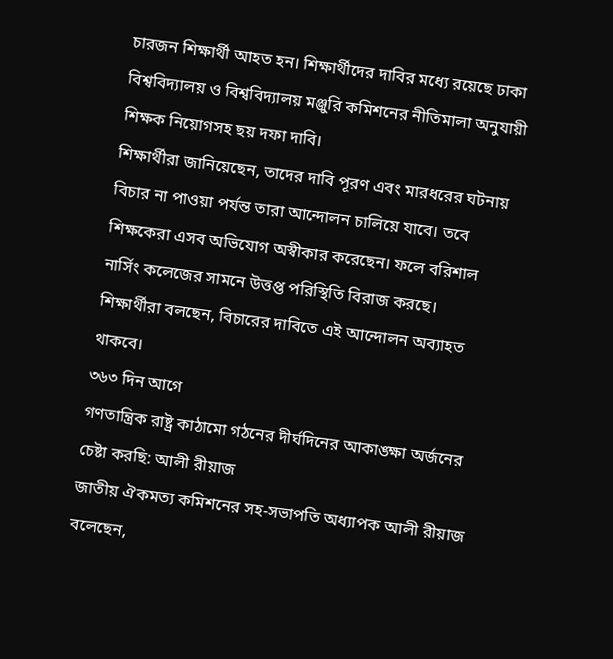চারজন শিক্ষার্থী আহত হন। শিক্ষার্থীদের দাবির মধ্যে রয়েছে ঢাকা বিশ্ববিদ্যালয় ও বিশ্ববিদ্যালয় মঞ্জুরি কমিশনের নীতিমালা অনুযায়ী শিক্ষক নিয়োগসহ ছয় দফা দাবি।
শিক্ষার্থীরা জানিয়েছেন, তাদের দাবি পূরণ এবং মারধরের ঘটনায় বিচার না পাওয়া পর্যন্ত তারা আন্দোলন চালিয়ে যাবে। তবে শিক্ষকেরা এসব অভিযোগ অস্বীকার করেছেন। ফলে বরিশাল নার্সিং কলেজের সামনে উত্তপ্ত পরিস্থিতি বিরাজ করছে।
শিক্ষার্থীরা বলছেন, বিচারের দাবিতে এই আন্দোলন অব্যাহত থাকবে।
৩৬৩ দিন আগে
গণতান্ত্রিক রাষ্ট্র কাঠামো গঠনের দীর্ঘদিনের আকাঙ্ক্ষা অর্জনের চেষ্টা করছি: আলী রীয়াজ
জাতীয় ঐকমত্য কমিশনের সহ-সভাপতি অধ্যাপক আলী রীয়াজ বলেছেন,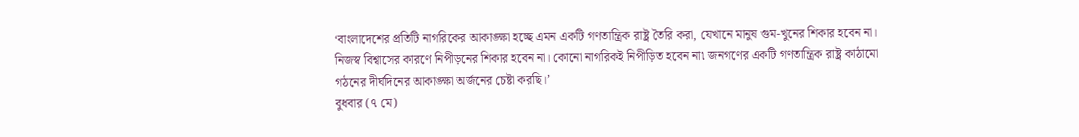‘বাংলাদেশের প্রতিটি নাগরিকের আকাঙ্ক্ষা হচ্ছে এমন একটি গণতান্ত্রিক রাষ্ট্র তৈরি করা, যেখানে মানুষ গুম-খুনের শিকার হবেন না। নিজস্ব বিশ্বাসের কারণে নিপীড়নের শিকার হবেন না। কোনো নাগরিকই নিপীড়িত হবেন না৷ জনগণের একটি গণতান্ত্রিক রাষ্ট্র কাঠামো গঠনের দীর্ঘদিনের আকাঙ্ক্ষা অর্জনের চেষ্টা করছি।’
বুধবার (৭ মে)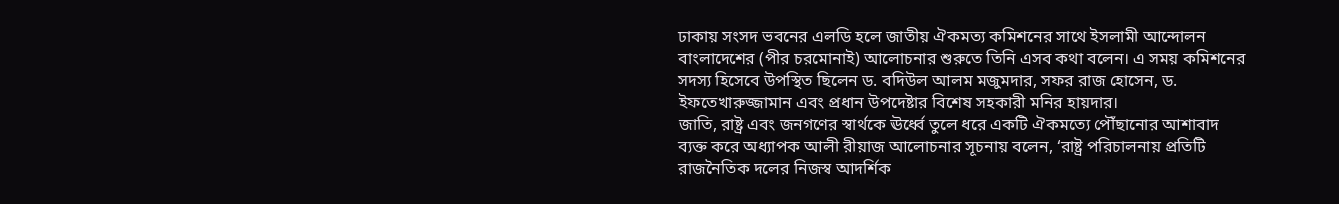ঢাকায় সংসদ ভবনের এলডি হলে জাতীয় ঐকমত্য কমিশনের সাথে ইসলামী আন্দোলন বাংলাদেশের (পীর চরমোনাই) আলোচনার শুরুতে তিনি এসব কথা বলেন। এ সময় কমিশনের সদস্য হিসেবে উপস্থিত ছিলেন ড. বদিউল আলম মজুমদার, সফর রাজ হোসেন, ড. ইফতেখারুজ্জামান এবং প্রধান উপদেষ্টার বিশেষ সহকারী মনির হায়দার।
জাতি, রাষ্ট্র এবং জনগণের স্বার্থকে ঊর্ধ্বে তুলে ধরে একটি ঐকমত্যে পৌঁছানোর আশাবাদ ব্যক্ত করে অধ্যাপক আলী রীয়াজ আলোচনার সূচনায় বলেন, ‘রাষ্ট্র পরিচালনায় প্রতিটি রাজনৈতিক দলের নিজস্ব আদর্শিক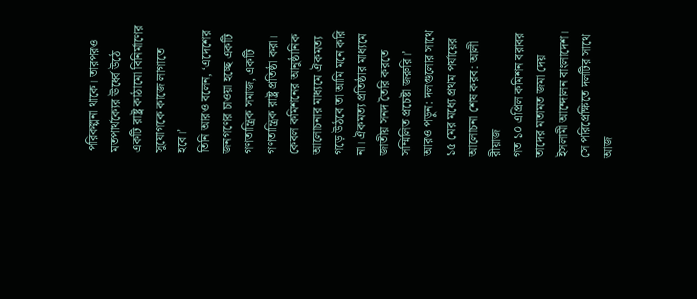পরিকল্পনা থাকে। তারপরও মতপার্থক্যের ঊর্ধ্বে উঠে একটি রাষ্ট্র কাঠামো বিনির্মাণের সুযোগকে কাজে লাগাতে হবে।’
তিনি আরও বলেন, ‘এদেশের জনগণের চাওয়া হচ্ছে একটি গণতান্ত্রিক সমাজ, একটি গণতান্ত্রিক রাষ্ট্র প্রতিষ্ঠা করা। কেবল কমিশনের আনুষ্ঠানিক আলোচনার মাধ্যমে ঐকমত্য গড়ে উঠবে তা আমি মনে করি না। ঐকমত্য প্রতিষ্ঠার মাধ্যমে জাতীয় সনদ তৈরি করতে সম্মিলিত প্রচেষ্টা জরুরি।’
আরও পড়ুন: দলগুলোর সাথে ১৫ মের মধ্যে প্রথম পর্যায়ের আলোচনা শেষ করব: আলী রীয়াজ
গত ১০ এপ্রিল কমিশন বরাবর তাদের মতামত জমা দেয় ইসলামী আন্দোলন বাংলাদেশ। সে পরিপ্রেক্ষিতে দলটির সাথে আজ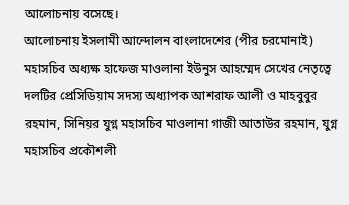আলোচনায় বসেছে।
আলোচনায় ইসলামী আন্দোলন বাংলাদেশের (পীর চরমোনাই) মহাসচিব অধ্যক্ষ হাফেজ মাওলানা ইউনুস আহম্মেদ সেখের নেতৃত্বে দলটির প্রেসিডিয়াম সদস্য অধ্যাপক আশরাফ আলী ও মাহবুবুর রহমান, সিনিয়র যুগ্ন মহাসচিব মাওলানা গাজী আতাউর রহমান, যুগ্ন মহাসচিব প্রকৌশলী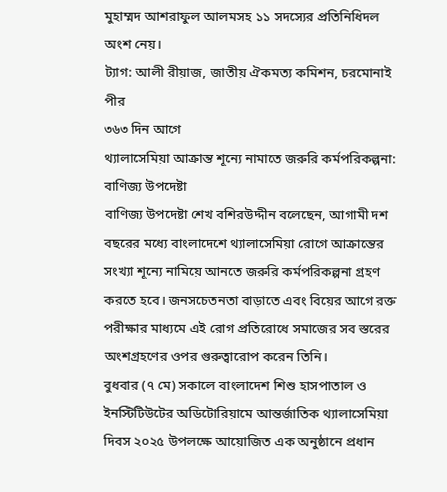মুহাম্মদ আশরাফুল আলমসহ ১১ সদস্যের প্রতিনিধিদল অংশ নেয়।
ট্যাগ: আলী রীয়াজ, জাতীয় ঐকমত্য কমিশন, চরমোনাই পীর
৩৬৩ দিন আগে
থ্যালাসেমিয়া আক্রান্ত শূন্যে নামাতে জরুরি কর্মপরিকল্পনা: বাণিজ্য উপদেষ্টা
বাণিজ্য উপদেষ্টা শেখ বশিরউদ্দীন বলেছেন, আগামী দশ বছরের মধ্যে বাংলাদেশে থ্যালাসেমিয়া রোগে আক্রান্তের সংখ্যা শূন্যে নামিয়ে আনতে জরুরি কর্মপরিকল্পনা গ্রহণ করতে হবে। জনসচেতনতা বাড়াতে এবং বিয়ের আগে রক্ত পরীক্ষার মাধ্যমে এই রোগ প্রতিরোধে সমাজের সব স্তরের অংশগ্রহণের ওপর গুরুত্বারোপ করেন তিনি।
বুধবার (৭ মে) সকালে বাংলাদেশ শিশু হাসপাতাল ও ইনস্টিটিউটের অডিটোরিয়ামে আন্তর্জাতিক থ্যালাসেমিয়া দিবস ২০২৫ উপলক্ষে আয়োজিত এক অনুষ্ঠানে প্রধান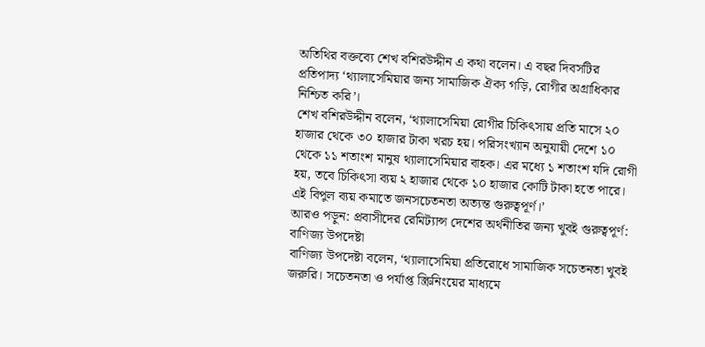অতিথির বক্তব্যে শেখ বশিরউদ্দীন এ কথা বলেন। এ বছর দিবসটির প্রতিপাদ্য ‘থ্যালাসেমিয়ার জন্য সামাজিক ঐক্য গড়ি, রোগীর অগ্রাধিকার নিশ্চিত করি’।
শেখ বশিরউদ্দীন বলেন, ‘থ্যালাসেমিয়া রোগীর চিকিৎসায় প্রতি মাসে ২০ হাজার থেকে ৩০ হাজার টাকা খরচ হয়। পরিসংখ্যান অনুযায়ী দেশে ১০ থেকে ১১ শতাংশ মানুষ থ্যালাসেমিয়ার বাহক। এর মধ্যে ১ শতাংশ যদি রোগী হয়, তবে চিকিৎসা ব্যয় ২ হাজার থেকে ১০ হাজার কোটি টাকা হতে পারে। এই বিপুল ব্যয় কমাতে জনসচেতনতা অত্যন্ত গুরুত্বপূর্ণ।’
আরও পড়ুন: প্রবাসীদের রেমিট্যান্স দেশের অর্থনীতির জন্য খুবই গুরুত্বপূর্ণ: বাণিজ্য উপদেষ্টা
বাণিজ্য উপদেষ্টা বলেন, ‘থ্যালাসেমিয়া প্রতিরোধে সামাজিক সচেতনতা খুবই জরুরি। সচেতনতা ও পর্যাপ্ত স্ক্রিনিংয়ের মাধ্যমে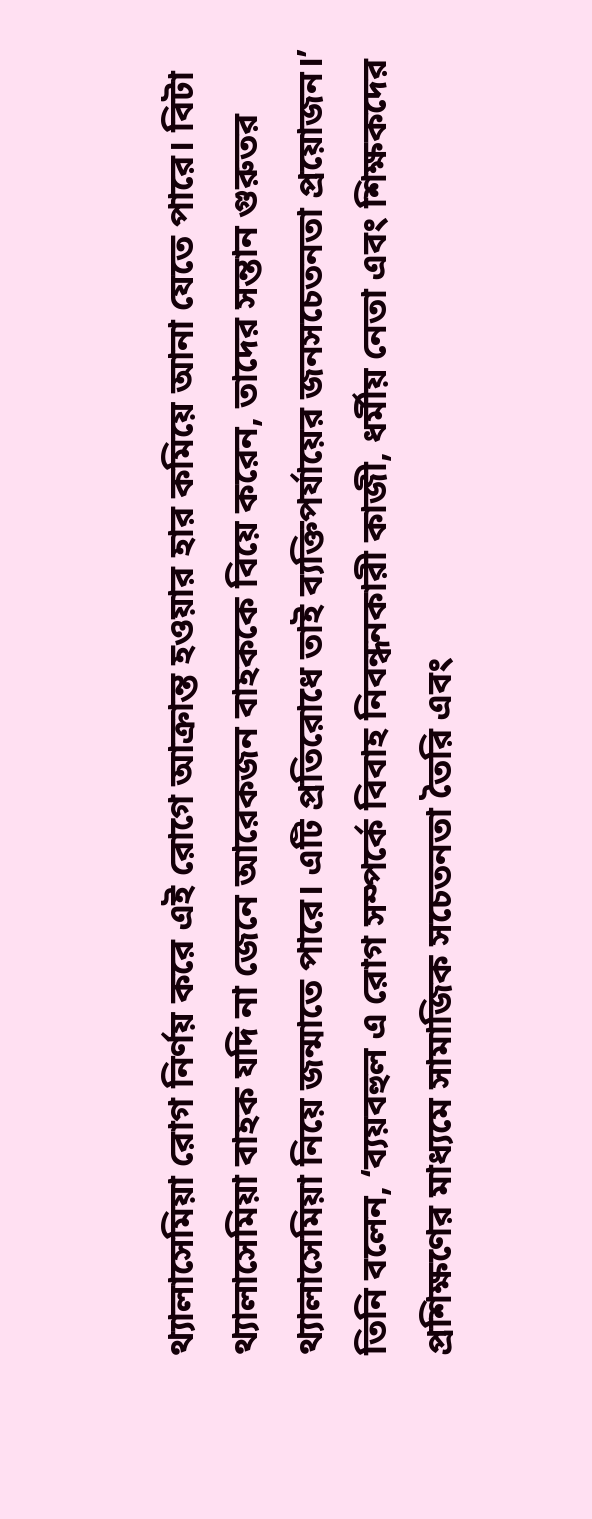থ্যালাসেমিয়া রোগ নির্ণয় করে এই রোগে আক্রান্ত হওয়ার হার কমিয়ে আনা যেতে পারে। বিটা থ্যালাসেমিয়া বাহক যদি না জেনে আরেকজন বাহককে বিয়ে করেন, তাদের সন্তান গুরুতর থ্যালাসেমিয়া নিয়ে জন্মাতে পারে। এটি প্রতিরোধে তাই ব্যক্তিপর্যায়ের জনসচেতনতা প্রয়োজন।’
তিনি বলেন, ‘ব্যয়বহুল এ রোগ সম্পর্কে বিবাহ নিবন্ধনকারী কাজী, ধর্মীয় নেতা এবং শিক্ষকদের প্রশিক্ষণের মাধ্যমে সামাজিক সচেতনতা তৈরি এবং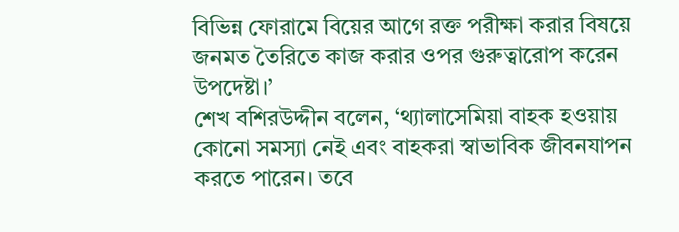বিভিন্ন ফোরামে বিয়ের আগে রক্ত পরীক্ষা করার বিষয়ে জনমত তৈরিতে কাজ করার ওপর গুরুত্বারোপ করেন উপদেষ্টা।’
শেখ বশিরউদ্দীন বলেন, ‘থ্যালাসেমিয়া বাহক হওয়ায় কোনো সমস্যা নেই এবং বাহকরা স্বাভাবিক জীবনযাপন করতে পারেন। তবে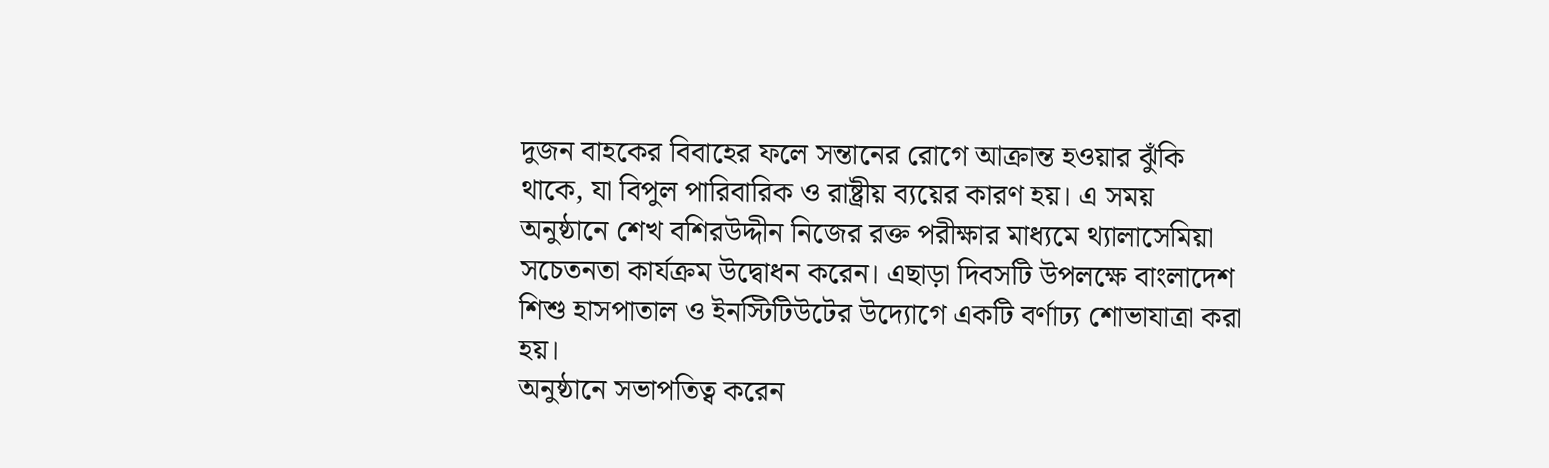দুজন বাহকের বিবাহের ফলে সন্তানের রোগে আক্রান্ত হওয়ার ঝুঁকি থাকে, যা বিপুল পারিবারিক ও রাষ্ট্রীয় ব্যয়ের কারণ হয়। এ সময় অনুষ্ঠানে শেখ বশিরউদ্দীন নিজের রক্ত পরীক্ষার মাধ্যমে থ্যালাসেমিয়া সচেতনতা কার্যক্রম উদ্বোধন করেন। এছাড়া দিবসটি উপলক্ষে বাংলাদেশ শিশু হাসপাতাল ও ইনস্টিটিউটের উদ্যোগে একটি বর্ণাঢ্য শোভাযাত্রা করা হয়।
অনুষ্ঠানে সভাপতিত্ব করেন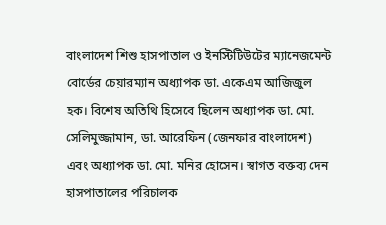বাংলাদেশ শিশু হাসপাতাল ও ইনস্টিটিউটের ম্যানেজমেন্ট বোর্ডের চেয়ারম্যান অধ্যাপক ডা. একেএম আজিজুল হক। বিশেষ অতিথি হিসেবে ছিলেন অধ্যাপক ডা. মো. সেলিমুজ্জামান, ডা. আরেফিন (জেনফার বাংলাদেশ) এবং অধ্যাপক ডা. মো. মনির হোসেন। স্বাগত বক্তব্য দেন হাসপাতালের পরিচালক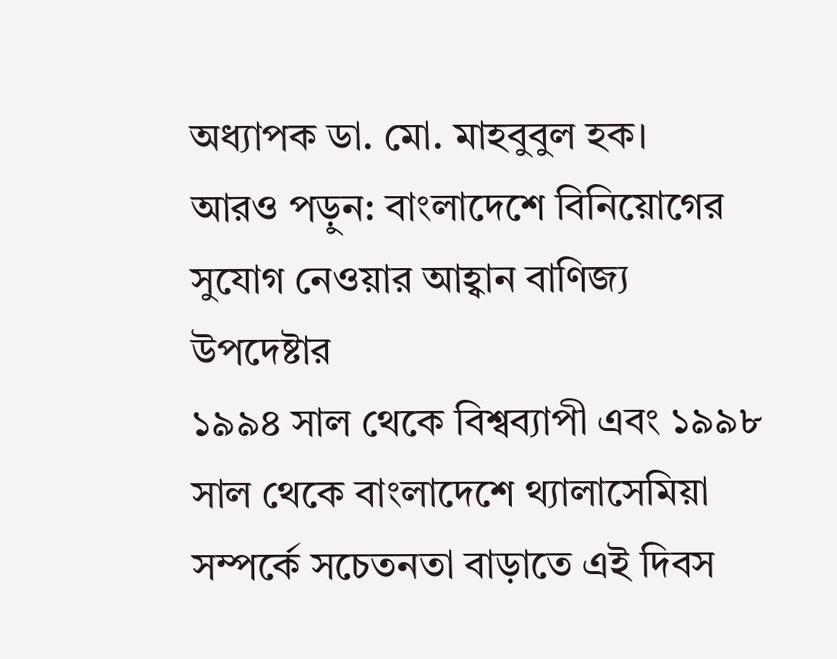অধ্যাপক ডা. মো. মাহবুবুল হক।
আরও পড়ুন: বাংলাদেশে বিনিয়োগের সুযোগ নেওয়ার আহ্বান বাণিজ্য উপদেষ্টার
১৯৯৪ সাল থেকে বিশ্বব্যাপী এবং ১৯৯৮ সাল থেকে বাংলাদেশে থ্যালাসেমিয়া সম্পর্কে সচেতনতা বাড়াতে এই দিবস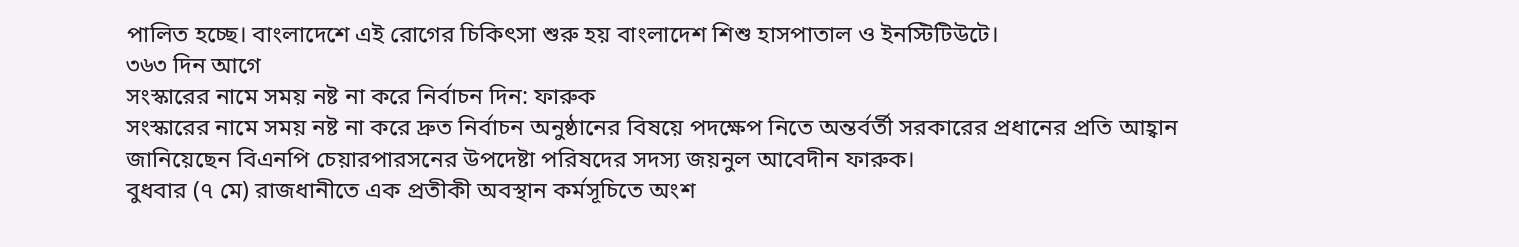পালিত হচ্ছে। বাংলাদেশে এই রোগের চিকিৎসা শুরু হয় বাংলাদেশ শিশু হাসপাতাল ও ইনস্টিটিউটে।
৩৬৩ দিন আগে
সংস্কারের নামে সময় নষ্ট না করে নির্বাচন দিন: ফারুক
সংস্কারের নামে সময় নষ্ট না করে দ্রুত নির্বাচন অনুষ্ঠানের বিষয়ে পদক্ষেপ নিতে অন্তর্বর্তী সরকারের প্রধানের প্রতি আহ্বান জানিয়েছেন বিএনপি চেয়ারপারসনের উপদেষ্টা পরিষদের সদস্য জয়নুল আবেদীন ফারুক।
বুধবার (৭ মে) রাজধানীতে এক প্রতীকী অবস্থান কর্মসূচিতে অংশ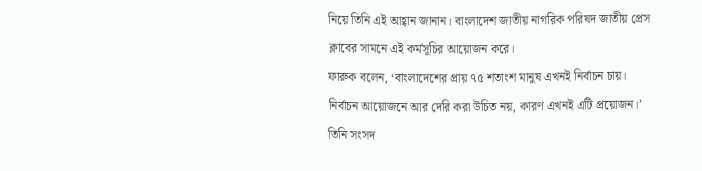নিয়ে তিনি এই আহ্বান জানান। বাংলাদেশ জাতীয় নাগরিক পরিষদ জাতীয় প্রেস ক্লাবের সামনে এই কর্মসূচির আয়োজন করে।
ফারুক বলেন, ‘বাংলাদেশের প্রায় ৭৫ শতাংশ মানুষ এখনই নির্বাচন চায়। নির্বাচন আয়োজনে আর দেরি করা উচিত নয়, কারণ এখনই এটি প্রয়োজন।’
তিনি সংসদ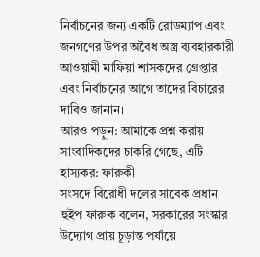নির্বাচনের জন্য একটি রোডম্যাপ এবং জনগণের উপর অবৈধ অস্ত্র ব্যবহারকারী আওয়ামী মাফিয়া শাসকদের গ্রেপ্তার এবং নির্বাচনের আগে তাদের বিচারের দাবিও জানান।
আরও পড়ুন: আমাকে প্রশ্ন করায় সাংবাদিকদের চাকরি গেছে, এটি হাস্যকর: ফারুকী
সংসদে বিরোধী দলের সাবেক প্রধান হুইপ ফারুক বলেন, সরকারের সংস্কার উদ্যোগ প্রায় চূড়ান্ত পর্যায়ে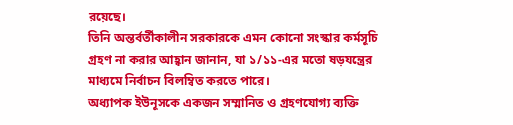রয়েছে।
তিনি অন্তর্বর্তীকালীন সরকারকে এমন কোনো সংস্কার কর্মসূচি গ্রহণ না করার আহ্বান জানান, যা ১/১১-এর মতো ষড়যন্ত্রের মাধ্যমে নির্বাচন বিলম্বিত করতে পারে।
অধ্যাপক ইউনূসকে একজন সম্মানিত ও গ্রহণযোগ্য ব্যক্তি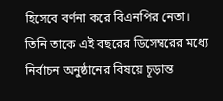হিসেবে বর্ণনা করে বিএনপির নেতা। তিনি তাকে এই বছরের ডিসেম্বরের মধ্যে নির্বাচন অনুষ্ঠানের বিষয়ে চূড়ান্ত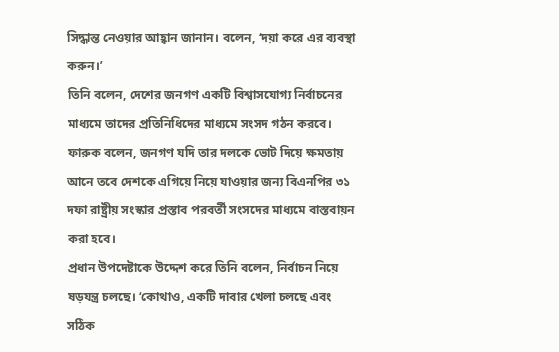সিদ্ধান্ত নেওয়ার আহ্বান জানান। বলেন, ‘দয়া করে এর ব্যবস্থা করুন।’
তিনি বলেন, দেশের জনগণ একটি বিশ্বাসযোগ্য নির্বাচনের মাধ্যমে তাদের প্রতিনিধিদের মাধ্যমে সংসদ গঠন করবে।
ফারুক বলেন, জনগণ যদি তার দলকে ভোট দিয়ে ক্ষমতায় আনে তবে দেশকে এগিয়ে নিয়ে যাওয়ার জন্য বিএনপির ৩১ দফা রাষ্ট্রীয় সংস্কার প্রস্তাব পরবর্তী সংসদের মাধ্যমে বাস্তবায়ন করা হবে।
প্রধান উপদেষ্টাকে উদ্দেশ করে তিনি বলেন, নির্বাচন নিয়ে ষড়যন্ত্র চলছে। ‘কোথাও, একটি দাবার খেলা চলছে এবং সঠিক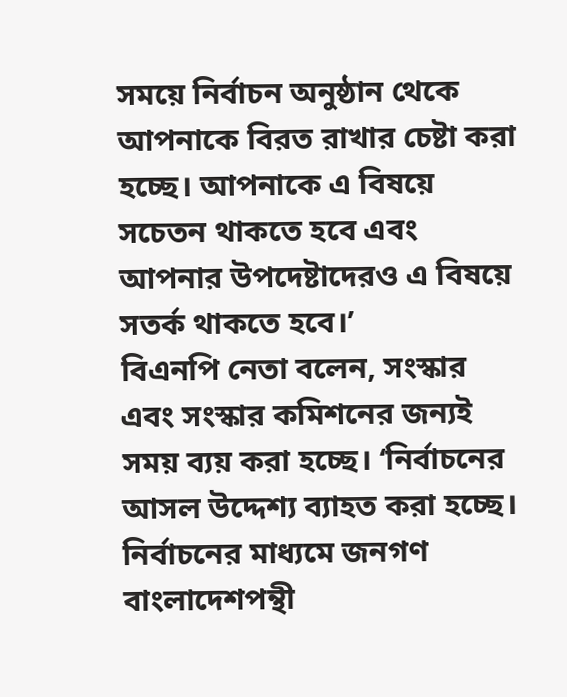সময়ে নির্বাচন অনুষ্ঠান থেকে আপনাকে বিরত রাখার চেষ্টা করা হচ্ছে। আপনাকে এ বিষয়ে সচেতন থাকতে হবে এবং আপনার উপদেষ্টাদেরও এ বিষয়ে সতর্ক থাকতে হবে।’
বিএনপি নেতা বলেন, সংস্কার এবং সংস্কার কমিশনের জন্যই সময় ব্যয় করা হচ্ছে। ‘নির্বাচনের আসল উদ্দেশ্য ব্যাহত করা হচ্ছে। নির্বাচনের মাধ্যমে জনগণ বাংলাদেশপন্থী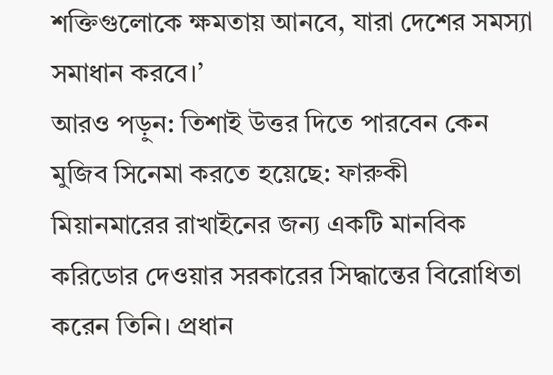শক্তিগুলোকে ক্ষমতায় আনবে, যারা দেশের সমস্যা সমাধান করবে।’
আরও পড়ুন: তিশাই উত্তর দিতে পারবেন কেন মুজিব সিনেমা করতে হয়েছে: ফারুকী
মিয়ানমারের রাখাইনের জন্য একটি মানবিক করিডোর দেওয়ার সরকারের সিদ্ধান্তের বিরোধিতা করেন তিনি। প্রধান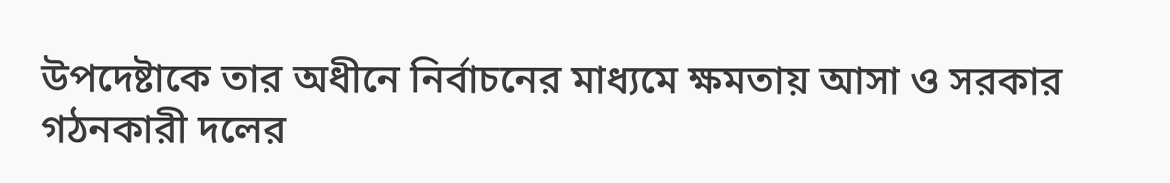উপদেষ্টাকে তার অধীনে নির্বাচনের মাধ্যমে ক্ষমতায় আসা ও সরকার গঠনকারী দলের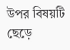উপর বিষয়টি ছেড়ে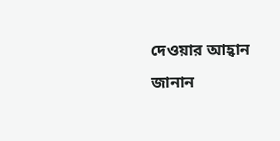দেওয়ার আহ্বান জানান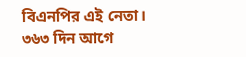বিএনপির এই নেতা।
৩৬৩ দিন আগে